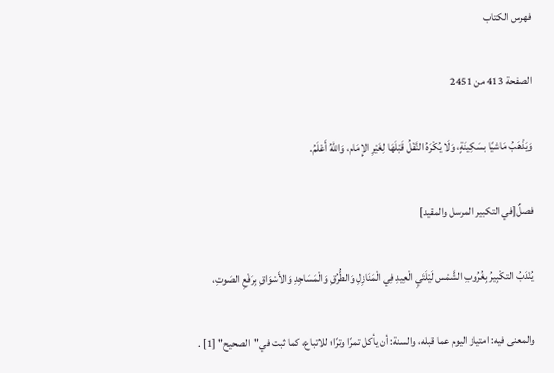فهرس الكتاب

الصفحة 413 من 2451

وَيَذْهَبُ مَاشيًا بسَكِينَةٍ، وَلَا يُكْرَهُ النَّفْلُ قَبْلَهَا لِغَيْرِ الإِمَام، وَاللهُ أَعْلَمُ.

فصلٌ[في التكبير المرسل والمقيد]

يُنْدَبُ التكْبِيرُ بِغُرُوبِ الشَّمْس لَيْلَتَيِ الْعِيدِ فِي الْمَنَازِلِ وَالطُّرُقِ وَالْمَسَاجِدِ وَالأَسْوَاقِ بِرَفْعِ الصَوتِ،

والمعنى فيه: امتياز اليوم عما قبله، والسنة: أن يأكل تمرًا وترًا؛ للاتباع، كما ثبت في"الصحيح" [1] .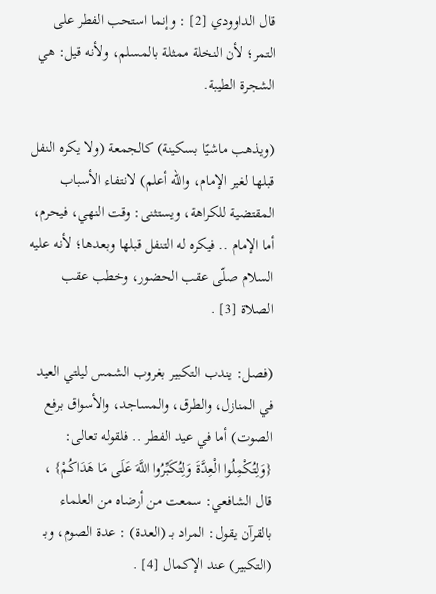قال الداوودي [2] : وإنما استحب الفطر على التمر؛ لأن النخلة ممثلة بالمسلم، ولأنه قيل: هي الشجرة الطيبة.

(ويذهب ماشيًا بسكينة) كالجمعة (ولا يكره النفل قبلها لغير الإمام، والله أعلم) لانتفاء الأسباب المقتضية للكراهة، ويستثنى: وقت النهي، فيحرم، أما الإمام .. فيكره له التنفل قبلها وبعدها؛ لأنه عليه السلام صلّى عقب الحضور، وخطب عقب الصلاة [3] .

(فصل: يندب التكبير بغروب الشمس ليلتي العيد في المنازل، والطرق، والمساجد، والأسواق برفع الصوت) أما في عيد الفطر .. فلقوله تعالى: {وَلِتُكْمِلُوا الْعِدَّةَ وَلِتُكَبِّرُوا اللَّهَ عَلَى مَا هَدَاكُمْ} ، قال الشافعي: سمعت من أرضاه من العلماء بالقرآن يقول: المراد بـ (العدة) : عدة الصوم، وبـ (التكبير) عند الإكمال [4] .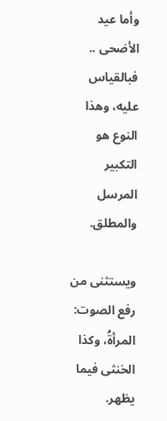وأما عيد الأضحى .. فبالقياس عليه، وهذا النوع هو التكبير المرسل والمطلق.

ويستثنى من رفع الصوت: المرأةُ، وكذا الخنثى فيما يظهر.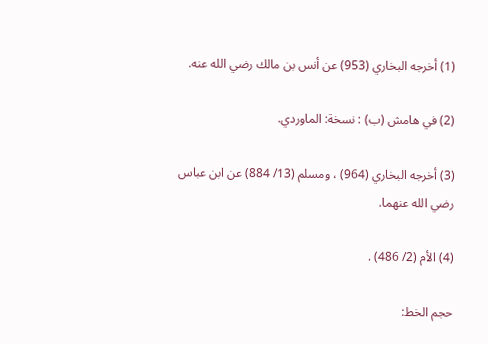(1) أخرجه البخاري (953) عن أنس بن مالك رضي الله عنه.

(2) في هامش (ب) : نسخة: الماوردي.

(3) أخرجه البخاري (964) ، ومسلم (13/ 884) عن ابن عباس رضي الله عنهما.

(4) الأم (2/ 486) .

حجم الخط: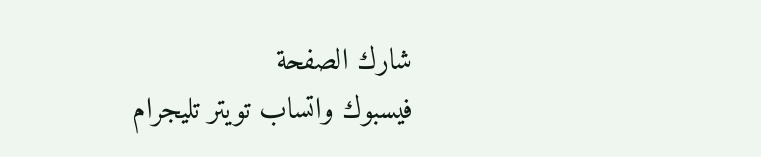شارك الصفحة
فيسبوك واتساب تويتر تليجرام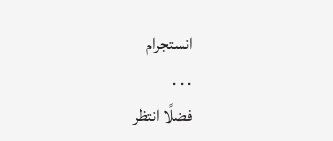انستجرام
. . .
فضلًا انتظر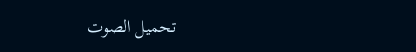تحميل الصوت